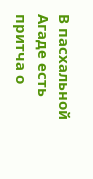В пасхальной Агаде есть притча о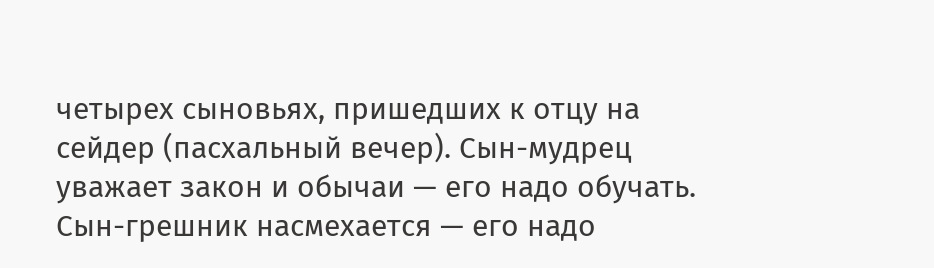четырех сыновьях, пришедших к отцу на сейдер (пасхальный вечер). Сын-мудрец уважает закон и обычаи — его надо обучать. Сын-грешник насмехается — его надо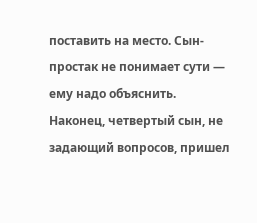поставить на место. Сын-простак не понимает сути — ему надо объяснить. Наконец, четвертый сын, не задающий вопросов, пришел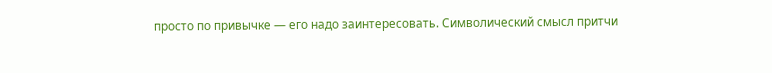просто по привычке — его надо заинтересовать. Символический смысл притчи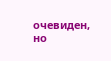очевиден, но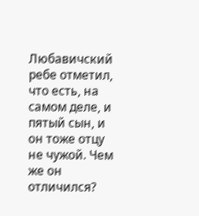Любавичский ребе отметил, что есть, на самом деле, и пятый сын, и он тоже отцу не чужой. Чем же он отличился?